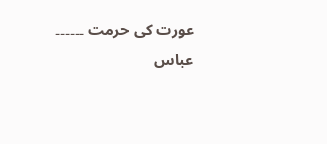عورت کی حرمت ۔۔۔۔۔۔ عباس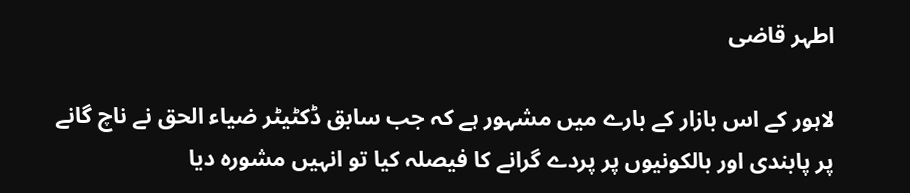اطہر قاضی

لاہور کے اس بازار کے بارے میں مشہور ہے کہ جب سابق ڈکٹیٹر ضیاء الحق نے ناچ گانے پر پابندی اور بالکونیوں پر پردے گرانے کا فیصلہ کیا تو انہیں مشورہ دیا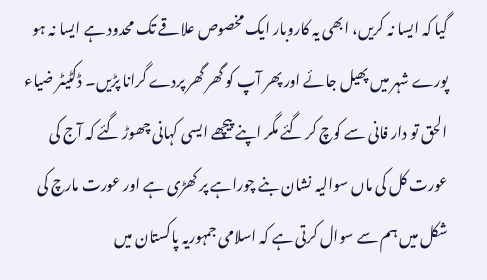گیا کہ ایسا نہ کریں، ابھی یہ کاروبار ایک مخصوص علاقے تک محدود ہے ایسا نہ ہو پورے شہر میں پھیل جائے اور پھر آپ کو گھر گھر پردے گرانا پڑیں۔ ڈکٹیٹر ضیاء الحق تو دار فانی سے کوچ کر گئے مگر اپنے پیچھے ایسی کہانی چھوڑ گئے کہ آج کی عورت کل کی ماں سوالیہ نشان بنے چوراہے پر کھڑی ہے اور عورت مارچ کی شکل میں ہم سے سوال کرتی ہے کہ اسلامی جمہوریہ پاکستان میں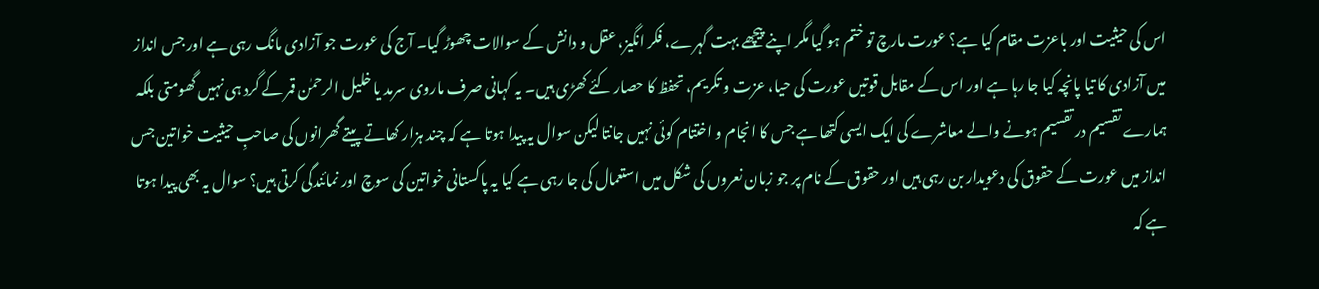اس کی حیثیت اور باعزت مقام کیا ہے؟ عورت مارچ تو ختم ہو گیا مگر اپنے پیچھے بہت گہرے، فکر انگیز، عقل و دانش کے سوالات چھوڑ گیا۔ آج کی عورت جو آزادی مانگ رہی ہے اور جس انداز میں آزادی کا تیا پانچہ کیا جا رہا ہے اور اس کے مقابل قوتیں عورت کی حیا، عزت و تکریم، تحفظ کا حصار کئے کھڑی ہیں۔ یہ کہانی صرف ماروی سرمد یا خلیل الرحمٰن قمر کے گرد ہی نہیں گھومتی بلکہ ہمارے تقسیم در تقسیم ہونے والے معاشرے کی ایک ایسی کتھا ہے جس کا انجام و اختتام کوئی نہیں جانتا لیکن سوال یہ پیدا ہوتا ہے کہ چند ہزار کھاتے پیتے گھرانوں کی صاحبِ حیثیت خواتین جس انداز میں عورت کے حقوق کی دعویدار بن رہی ہیں اور حقوق کے نام پر جو زبان نعروں کی شکل میں استعمال کی جا رہی ہے کیا یہ پاکستانی خواتین کی سوچ اور نمائندگی کرتی ہیں؟ سوال یہ بھی پیدا ہوتا ہے کہ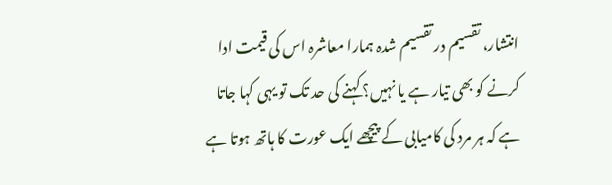انتشار، تقسیم در تقسیم شدہ ہمارا معاشرہ اس کی قیمت ادا کرنے کو بھی تیار ہے یا نہیں؟ کہنے کی حد تک تو یہی کہا جاتا ہے کہ ہر مرد کی کامیابی کے پیچھے ایک عورت کا ہاتھ ہوتا ہے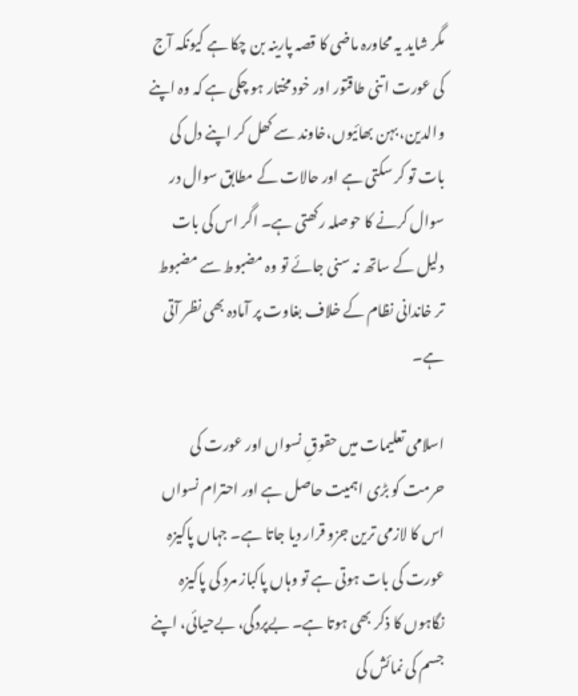مگر شاید یہ محاورہ ماضی کا قصہ پارینہ بن چکا ہے کیونکہ آج کی عورت اتنی طاقتور اور خود مختار ہو چکی ہے کہ وہ اپنے والدین، بہن بھائیوں،خاوند سے کھل کر اپنے دل کی بات تو کر سکتی ہے اور حالات کے مطابق سوال در سوال کرنے کا حوصلہ رکھتی ہے۔ اگر اس کی بات دلیل کے ساتھ نہ سنی جائے تو وہ مضبوط سے مضبوط تر خاندانی نظام کے خلاف بغاوت پر آمادہ بھی نظر آتی ہے۔

اسلامی تعلیمات میں حقوقِ نسواں اور عورت کی حرمت کو بڑی اہمیت حاصل ہے اور احترام نسواں اس کا لازمی ترین جزو قرار دیا جاتا ہے۔ جہاں پاکیزہ عورت کی بات ہوتی ہے تو وہاں پاکباز مرد کی پاکیزہ نگاہوں کا ذکر بھی ہوتا ہے۔ بےپردگی، بےحیائی، اپنے جسم کی نمائش کی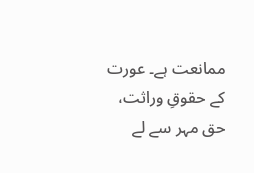ممانعت ہے۔ عورت کے حقوقِ وراثت، حق مہر سے لے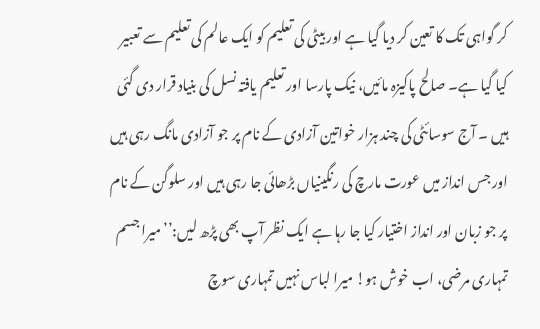کر گواہی تک کا تعین کر دیا گیا ہے اور بیٹی کی تعلیم کو ایک عالم کی تعلیم سے تعبیر کیا گیا ہے۔ صالح پاکیزہ مائیں، نیک پارسا اور تعلیم یافتہ نسل کی بنیاد قرار دی گئی ہیں ۔ آج سوسائٹی کی چند ہزار خواتین آزادی کے نام پر جو آزادی مانگ رہی ہیں اور جس انداز میں عورت مارچ کی رنگینیاں بڑھائی جا رہی ہیں اور سلوگن کے نام پر جو زبان اور انداز اختیار کیا جا رہا ہے ایک نظر آپ بھی پڑھ لیں:’’میرا جسم تمہاری مرضی، اب خوش ہو! میرا لباس نہیں تمہاری سوچ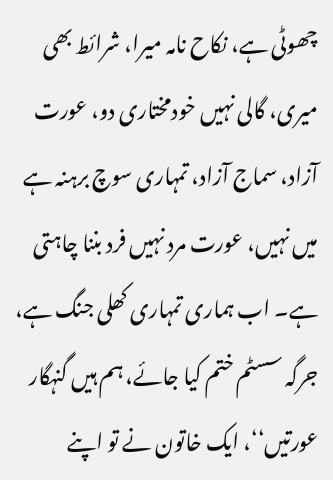چھوٹی ہے، نکاح نامہ میرا، شرائط بھی میری، گالی نہیں خودمختاری دو، عورت آزاد، سماج آزاد، تمہاری سوچ برہنہ ہے میں نہیں، عورت مرد نہیں فرد بننا چاہتی ہے۔ اب ہماری تمہاری کھلی جنگ ہے، جرگہ سسٹم ختم کیا جائے، ہم ہیں گنہگار عورتیں‘‘، ایک خاتون نے تو اپنے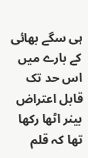ہی سگے بھائی کے بارے میں اس حد تک قابل اعتراض بینر اٹھا رکھا تھا کہ قلم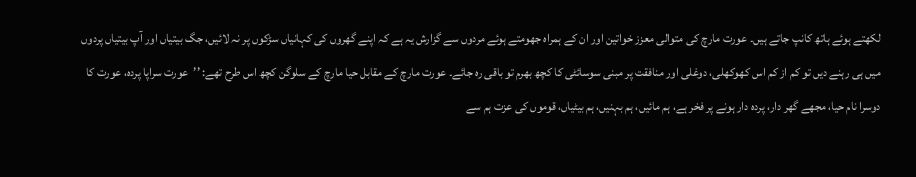لکھتے ہوئے ہاتھ کانپ جاتے ہیں۔ عورت مارچ کی متوالی معزز خواتین اور ان کے ہمراہ جھومتے ہوئے مردوں سے گزارش یہ ہے کہ اپنے گھروں کی کہانیاں سڑکوں پر نہ لائیں، جگ بیتیاں اور آپ بیتیاں پردوں میں ہی رہنے دیں تو کم از کم اس کھوکھلی، دوغلی اور منافقت پر مبنی سوسائٹی کا کچھ بھرم تو باقی رہ جائے۔ عورت مارچ کے مقابل حیا مارچ کے سلوگن کچھ اس طرح تھے: ’’عورت سراپا پردہ، عورت کا دوسرا نام حیا، مجھے گھر دار، پردہ دار ہونے پر فخر ہے، ہم مائیں، ہم بہنیں، ہم بیٹیاں، قوموں کی عزت ہم سے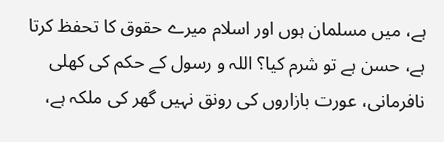ہے، میں مسلمان ہوں اور اسلام میرے حقوق کا تحفظ کرتا ہے، حسن ہے تو شرم کیا؟ اللہ و رسول کے حکم کی کھلی نافرمانی، عورت بازاروں کی رونق نہیں گھر کی ملکہ ہے،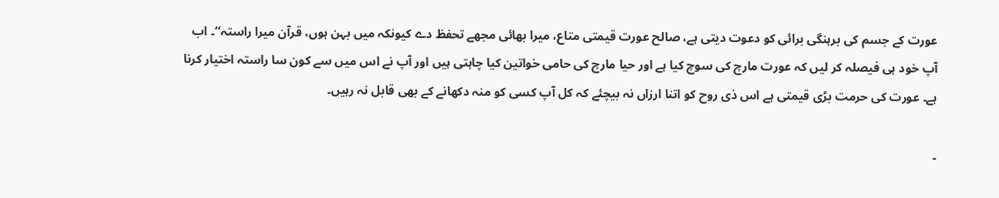عورت کے جسم کی برہنگی برائی کو دعوت دیتی ہے، صالح عورت قیمتی متاع، میرا بھائی مجھے تحفظ دے کیونکہ میں بہن ہوں، قرآن میرا راستہ‘‘۔ اب آپ خود ہی فیصلہ کر لیں کہ عورت مارچ کی سوچ کیا ہے اور حیا مارچ کی حامی خواتین کیا چاہتی ہیں اور آپ نے اس میں سے کون سا راستہ اختیار کرنا ہے۔ عورت کی حرمت بڑی قیمتی ہے اس ذی روح کو اتنا ارزاں نہ بیچئے کہ کل آپ کسی کو منہ دکھانے کے بھی قابل نہ رہیں۔

۔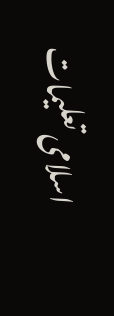اسلامی تعلیمات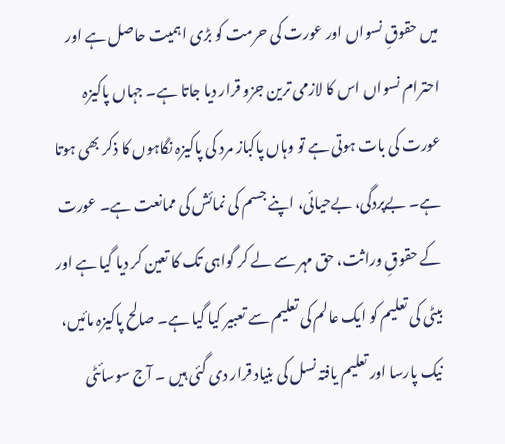میں حقوقِ نسواں اور عورت کی حرمت کو بڑی اہمیت حاصل ہے اور احترام نسواں اس کا لازمی ترین جزو قرار دیا جاتا ہے۔ جہاں پاکیزہ عورت کی بات ہوتی ہے تو وہاں پاکباز مرد کی پاکیزہ نگاہوں کا ذکر بھی ہوتا ہے۔ بےپردگی، بےحیائی، اپنے جسم کی نمائش کی ممانعت ہے۔ عورت کے حقوقِ وراثت، حق مہر سے لے کر گواہی تک کا تعین کر دیا گیا ہے اور بیٹی کی تعلیم کو ایک عالم کی تعلیم سے تعبیر کیا گیا ہے۔ صالح پاکیزہ مائیں، نیک پارسا اور تعلیم یافتہ نسل کی بنیاد قرار دی گئی ہیں ۔ آج سوسائٹی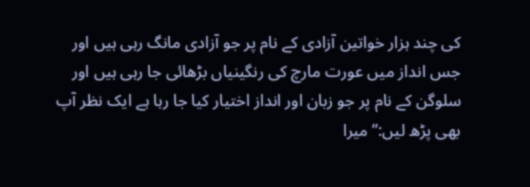کی چند ہزار خواتین آزادی کے نام پر جو آزادی مانگ رہی ہیں اور جس انداز میں عورت مارچ کی رنگینیاں بڑھائی جا رہی ہیں اور سلوگن کے نام پر جو زبان اور انداز اختیار کیا جا رہا ہے ایک نظر آپ بھی پڑھ لیں:’’میرا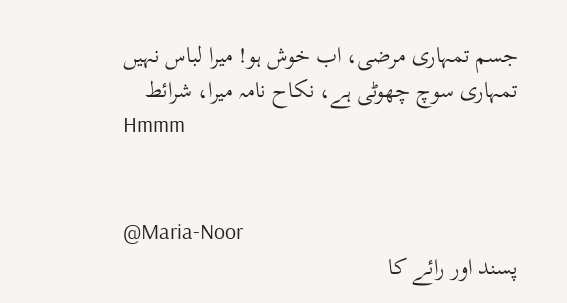جسم تمہاری مرضی، اب خوش ہو! میرا لباس نہیں تمہاری سوچ چھوٹی ہے، نکاح نامہ میرا، شرائط
Hmmm


@Maria-Noor
پسند اور رائے کا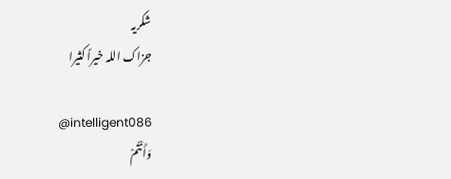شکریہ
جزاک اللہ خیراً کثیرا

@intelligent086
وَأَنْتُمْ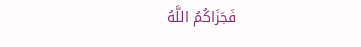فَجَزَاكُمُ اللَّهُ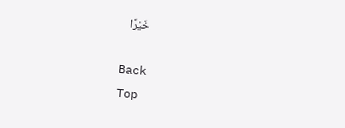خَيْرًا

Back
Top